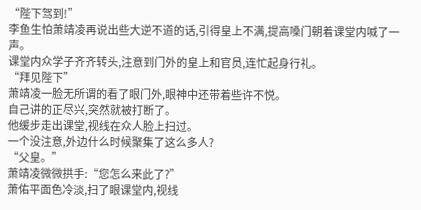“陛下驾到!”
李鱼生怕萧靖凌再说出些大逆不道的话,引得皇上不满,提高嗓门朝着课堂内喊了一声。
课堂内众学子齐齐转头,注意到门外的皇上和官员,连忙起身行礼。
“拜见陛下”
萧靖凌一脸无所谓的看了眼门外,眼神中还带着些许不悦。
自己讲的正尽兴,突然就被打断了。
他缓步走出课堂,视线在众人脸上扫过。
一个没注意,外边什么时候聚集了这么多人?
“父皇。”
萧靖凌微微拱手:“您怎么来此了?”
萧佑平面色冷淡,扫了眼课堂内,视线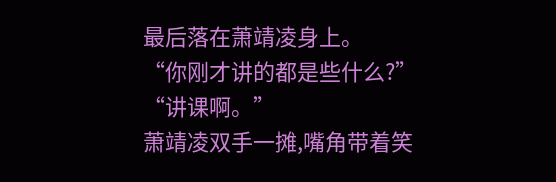最后落在萧靖凌身上。
“你刚才讲的都是些什么?”
“讲课啊。”
萧靖凌双手一摊,嘴角带着笑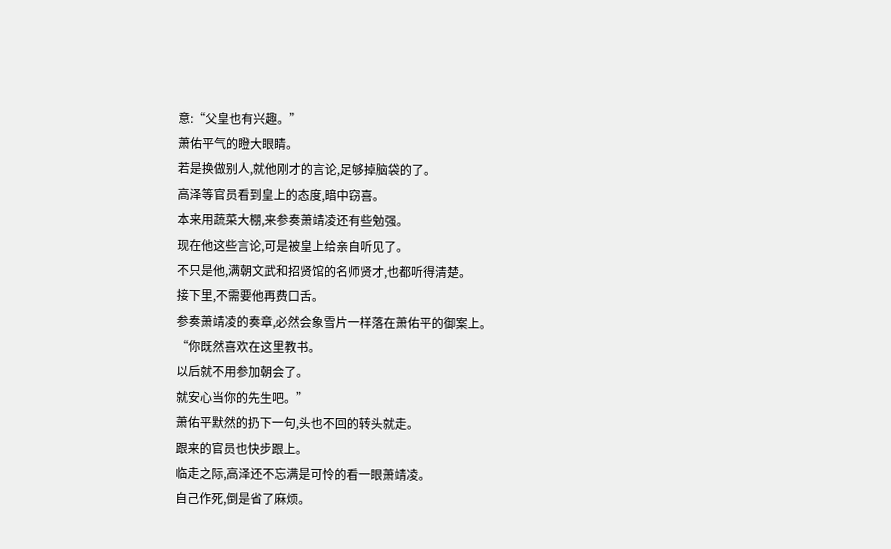意:“父皇也有兴趣。”
萧佑平气的瞪大眼睛。
若是换做别人,就他刚才的言论,足够掉脑袋的了。
高泽等官员看到皇上的态度,暗中窃喜。
本来用蔬菜大棚,来参奏萧靖凌还有些勉强。
现在他这些言论,可是被皇上给亲自听见了。
不只是他,满朝文武和招贤馆的名师贤才,也都听得清楚。
接下里,不需要他再费口舌。
参奏萧靖凌的奏章,必然会象雪片一样落在萧佑平的御案上。
“你既然喜欢在这里教书。
以后就不用参加朝会了。
就安心当你的先生吧。”
萧佑平默然的扔下一句,头也不回的转头就走。
跟来的官员也快步跟上。
临走之际,高泽还不忘满是可怜的看一眼萧靖凌。
自己作死,倒是省了麻烦。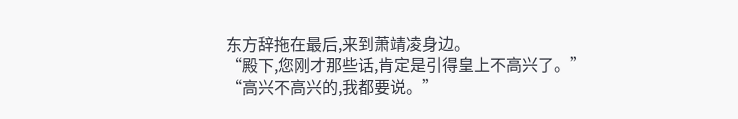东方辞拖在最后,来到萧靖凌身边。
“殿下,您刚才那些话,肯定是引得皇上不高兴了。”
“高兴不高兴的,我都要说。”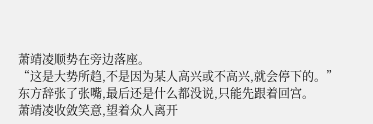萧靖凌顺势在旁边落座。
“这是大势所趋,不是因为某人高兴或不高兴,就会停下的。”
东方辞张了张嘴,最后还是什么都没说,只能先跟着回宫。
萧靖凌收敛笑意,望着众人离开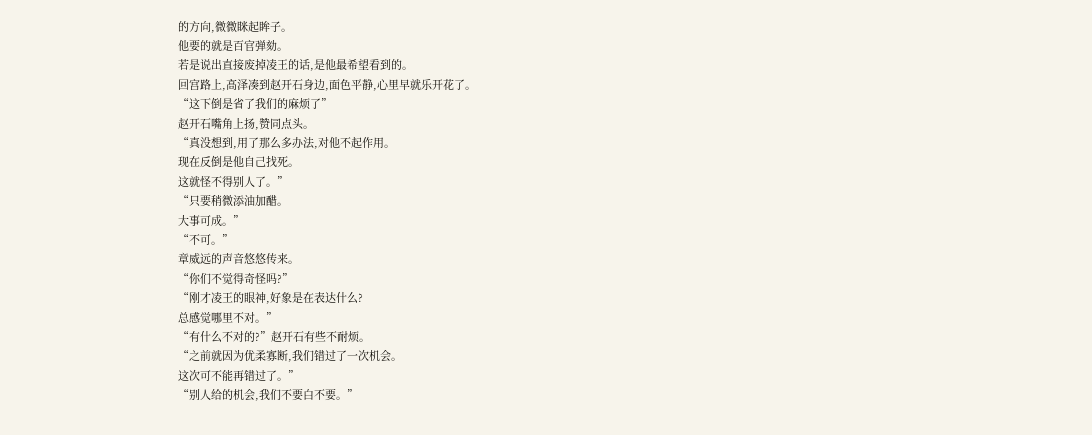的方向,微微眯起眸子。
他要的就是百官弹劾。
若是说出直接废掉凌王的话,是他最希望看到的。
回宫路上,高泽凑到赵开石身边,面色平静,心里早就乐开花了。
“这下倒是省了我们的麻烦了”
赵开石嘴角上扬,赞同点头。
“真没想到,用了那么多办法,对他不起作用。
现在反倒是他自己找死。
这就怪不得别人了。”
“只要稍微添油加醋。
大事可成。”
“不可。”
章威远的声音悠悠传来。
“你们不觉得奇怪吗?”
“刚才凌王的眼神,好象是在表达什么?
总感觉哪里不对。”
“有什么不对的?”赵开石有些不耐烦。
“之前就因为优柔寡断,我们错过了一次机会。
这次可不能再错过了。”
“别人给的机会,我们不要白不要。”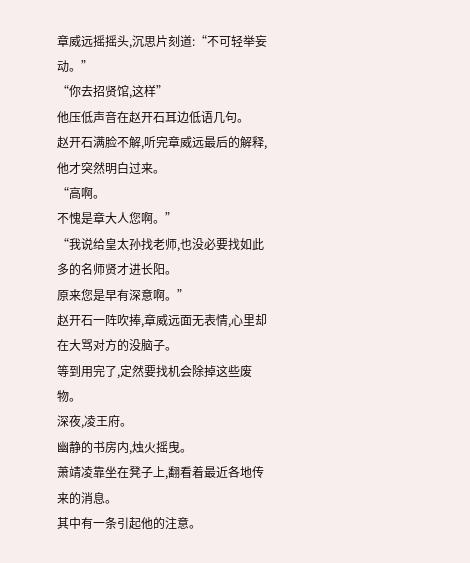章威远摇摇头,沉思片刻道:“不可轻举妄动。”
“你去招贤馆,这样”
他压低声音在赵开石耳边低语几句。
赵开石满脸不解,听完章威远最后的解释,他才突然明白过来。
“高啊。
不愧是章大人您啊。”
“我说给皇太孙找老师,也没必要找如此多的名师贤才进长阳。
原来您是早有深意啊。”
赵开石一阵吹捧,章威远面无表情,心里却在大骂对方的没脑子。
等到用完了,定然要找机会除掉这些废物。
深夜,凌王府。
幽静的书房内,烛火摇曳。
萧靖凌靠坐在凳子上,翻看着最近各地传来的消息。
其中有一条引起他的注意。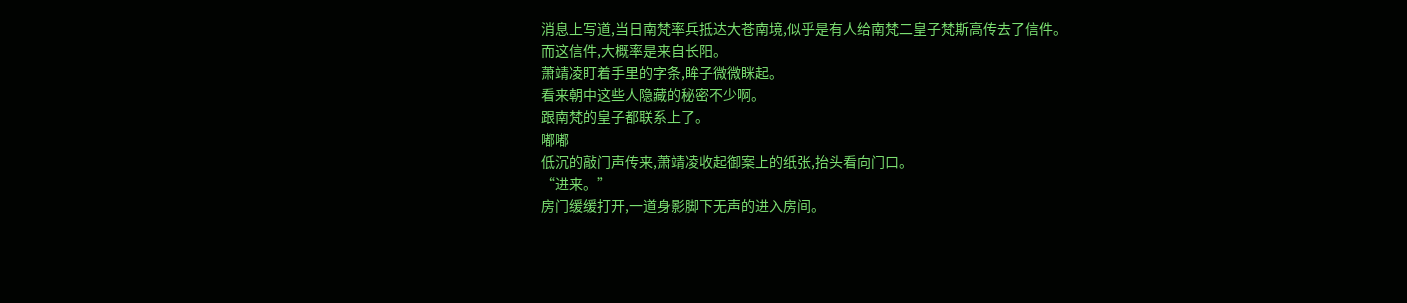消息上写道,当日南梵率兵抵达大苍南境,似乎是有人给南梵二皇子梵斯高传去了信件。
而这信件,大概率是来自长阳。
萧靖凌盯着手里的字条,眸子微微眯起。
看来朝中这些人隐藏的秘密不少啊。
跟南梵的皇子都联系上了。
嘟嘟
低沉的敲门声传来,萧靖凌收起御案上的纸张,抬头看向门口。
“进来。”
房门缓缓打开,一道身影脚下无声的进入房间。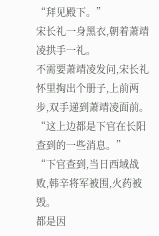“拜见殿下。”
宋长礼一身黑衣,朝着萧靖凌拱手一礼。
不需要萧靖凌发问,宋长礼怀里掏出个册子,上前两步,双手递到萧靖凌面前。
“这上边都是下官在长阳查到的一些消息。”
“下官查到,当日西域战败,韩辛将军被围,火药被毁。
都是因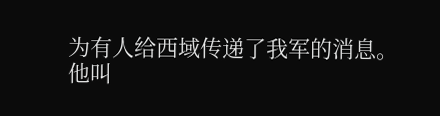为有人给西域传递了我军的消息。
他叫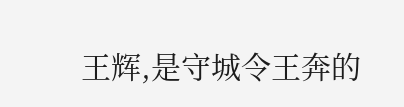王辉,是守城令王奔的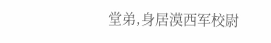堂弟,身居漠西军校尉